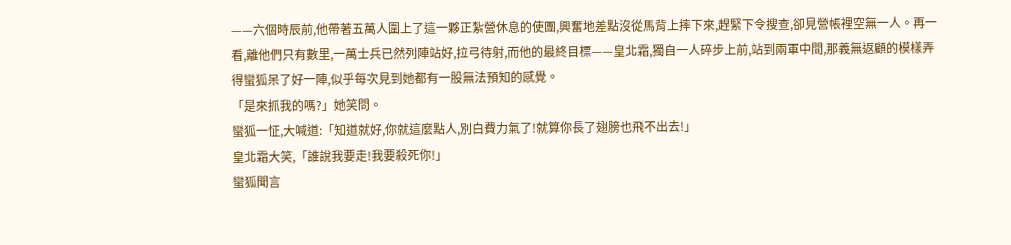——六個時辰前,他帶著五萬人圍上了這一夥正紮營休息的使團,興奮地差點沒從馬背上摔下來,趕緊下令搜查,卻見營帳裡空無一人。再一看,離他們只有數里,一萬士兵已然列陣站好,拉弓待射,而他的最終目標——皇北霜,獨自一人碎步上前,站到兩軍中間,那義無返顧的模樣弄得蠻狐呆了好一陣,似乎每次見到她都有一股無法預知的感覺。
「是來抓我的嗎?」她笑問。
蠻狐一怔,大喊道:「知道就好,你就這麼點人,別白費力氣了!就算你長了翅膀也飛不出去!」
皇北霜大笑,「誰說我要走!我要殺死你!」
蠻狐聞言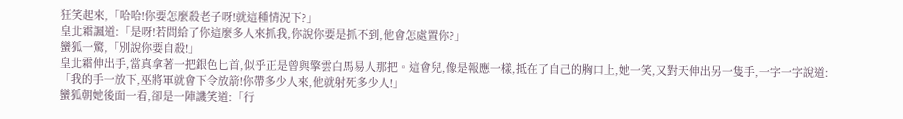狂笑起來,「哈哈!你要怎麼殺老子呀!就這種情況下?」
皇北霜諷道:「是呀!若問給了你這麼多人來抓我,你說你要是抓不到,他會怎處置你?」
蠻狐一驚,「別說你要自殺!」
皇北霜伸出手,當真拿著一把銀色匕首,似乎正是曾與擎雲白馬易人那把。這會兒,像是報應一樣,抵在了自己的胸口上,她一笑,又對天伸出另一隻手,一字一字說道:「我的手一放下,巫將軍就會下令放箭!你帶多少人來,他就射死多少人!」
蠻狐朝她後面一看,卻是一陣譏笑道:「行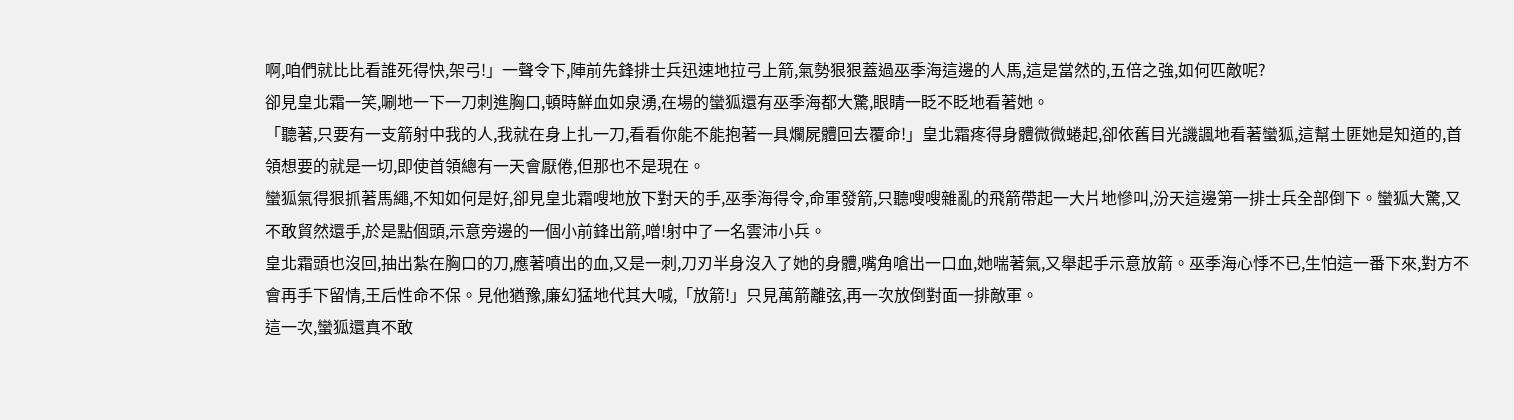啊,咱們就比比看誰死得快,架弓!」一聲令下,陣前先鋒排士兵迅速地拉弓上箭,氣勢狠狠蓋過巫季海這邊的人馬,這是當然的,五倍之強,如何匹敵呢?
卻見皇北霜一笑,唰地一下一刀刺進胸口,頓時鮮血如泉湧,在場的蠻狐還有巫季海都大驚,眼睛一眨不眨地看著她。
「聽著,只要有一支箭射中我的人,我就在身上扎一刀,看看你能不能抱著一具爛屍體回去覆命!」皇北霜疼得身體微微蜷起,卻依舊目光譏諷地看著蠻狐,這幫土匪她是知道的,首領想要的就是一切,即使首領總有一天會厭倦,但那也不是現在。
蠻狐氣得狠抓著馬繩,不知如何是好,卻見皇北霜嗖地放下對天的手,巫季海得令,命軍發箭,只聽嗖嗖雜亂的飛箭帶起一大片地慘叫,汾天這邊第一排士兵全部倒下。蠻狐大驚,又不敢貿然還手,於是點個頭,示意旁邊的一個小前鋒出箭,噌!射中了一名雲沛小兵。
皇北霜頭也沒回,抽出紮在胸口的刀,應著噴出的血,又是一刺,刀刃半身沒入了她的身體,嘴角嗆出一口血,她喘著氣,又舉起手示意放箭。巫季海心悸不已,生怕這一番下來,對方不會再手下留情,王后性命不保。見他猶豫,廉幻猛地代其大喊,「放箭!」只見萬箭離弦,再一次放倒對面一排敵軍。
這一次,蠻狐還真不敢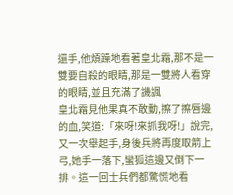還手,他煩躁地看著皇北霜,那不是一雙要自殺的眼睛,那是一雙將人看穿的眼睛,並且充滿了譏諷
皇北霜見他果真不敢動,擦了擦唇邊的血,笑道:「來呀!來抓我呀!」說完,又一次舉起手,身後兵將再度取箭上弓,她手一落下,蠻狐這邊又倒下一排。這一回士兵們都驚慌地看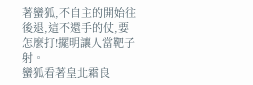著蠻狐,不自主的開始往後退,這不還手的仗,要怎麼打!擺明讓人當靶子射。
蠻狐看著皇北霜良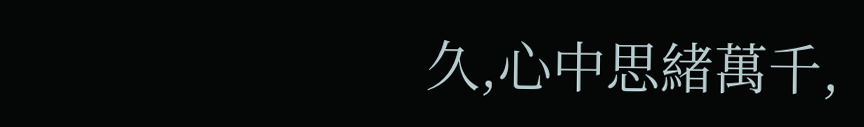久,心中思緒萬千,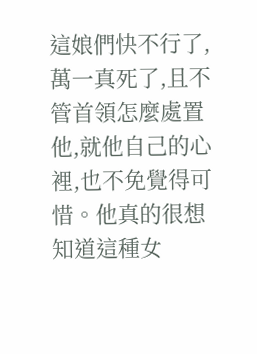這娘們快不行了,萬一真死了,且不管首領怎麼處置他,就他自己的心裡,也不免覺得可惜。他真的很想知道這種女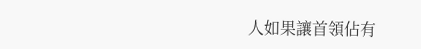人如果讓首領佔有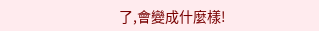了,會變成什麼樣!